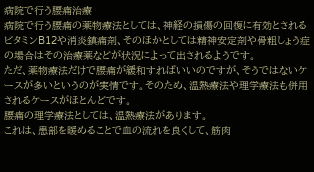病院で行う腰痛治療
病院で行う腰痛の薬物療法としては、神経の損傷の回復に有効とされるビタミンB12や消炎鎮痛剤、そのほかとしては精神安定剤や骨粗しょう症の場合はその治療薬などが状況によって出されるようです。
ただ、薬物療法だけで腰痛が緩和すればいいのですが、そうではないケースが多いというのが実情です。そのため、温熱療法や理学療法も併用されるケースがほとんどです。
腰痛の理学療法としては、温熱療法があります。
これは、患部を暖めることで血の流れを良くして、筋肉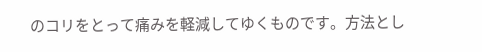のコリをとって痛みを軽減してゆくものです。方法とし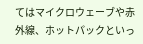てはマイクロウェーブや赤外線、ホットパックといっ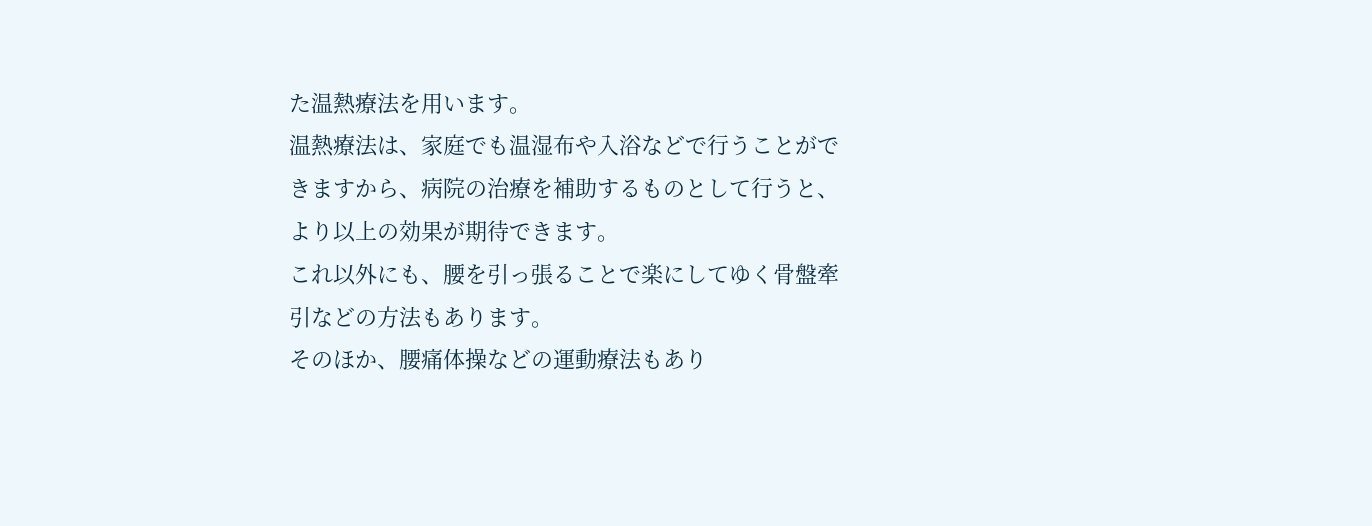た温熱療法を用います。
温熱療法は、家庭でも温湿布や入浴などで行うことができますから、病院の治療を補助するものとして行うと、より以上の効果が期待できます。
これ以外にも、腰を引っ張ることで楽にしてゆく骨盤牽引などの方法もあります。
そのほか、腰痛体操などの運動療法もあり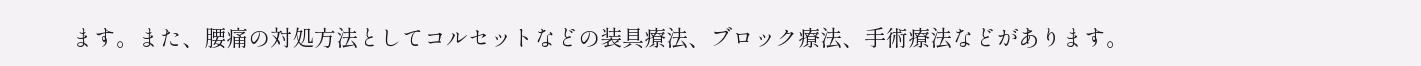ます。また、腰痛の対処方法としてコルセットなどの装具療法、ブロック療法、手術療法などがあります。